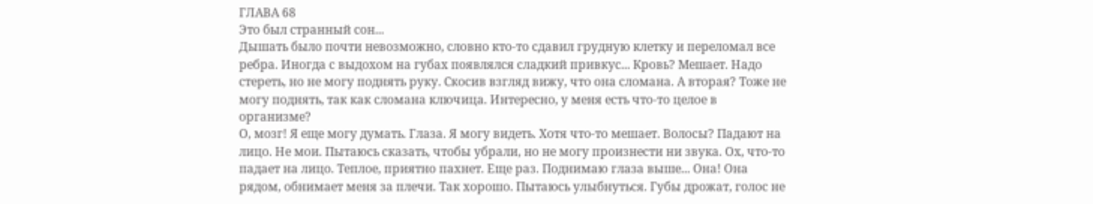ГЛАВА 68
Это был странный сон...
Дышать было почти невозможно, словно кто-то сдавил грудную клетку и переломал все ребра. Иногда с выдохом на губах появлялся сладкий привкус... Кровь? Мешает. Надо стереть, но не могу поднять руку. Скосив взгляд вижу, что она сломана. А вторая? Тоже не могу поднять, так как сломана ключица. Интересно, у меня есть что-то целое в организме?
О, мозг! Я еще могу думать. Глаза. Я могу видеть. Хотя что-то мешает. Волосы? Падают на лицо. Не мои. Пытаюсь сказать, чтобы убрали, но не могу произнести ни звука. Ох, что-то падает на лицо. Теплое, приятно пахнет. Еще раз. Поднимаю глаза выше... Она! Она рядом, обнимает меня за плечи. Так хорошо. Пытаюсь улыбнуться. Губы дрожат, голос не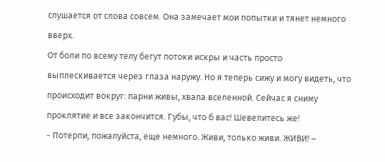слушается от слова совсем. Она замечает мои попытки и тянет немного вверх.
От боли по всему телу бегут потоки искры и часть просто выплескивается через глаза наружу. Но я теперь сижу и могу видеть, что происходит вокруг: парни живы, хвала вселенной. Сейчас я сниму проклятие и все закончится. Губы, что б вас! Шевелитесь же!
- Потерпи, пожалуйста, еще немного. Живи, только живи. ЖИВИ! –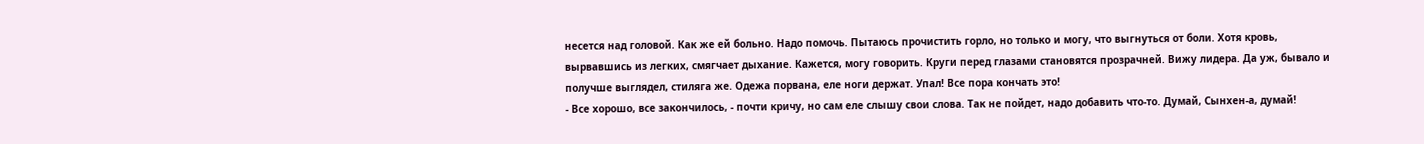несется над головой. Как же ей больно. Надо помочь. Пытаюсь прочистить горло, но только и могу, что выгнуться от боли. Хотя кровь, вырвавшись из легких, смягчает дыхание. Кажется, могу говорить. Круги перед глазами становятся прозрачней. Вижу лидера. Да уж, бывало и получше выглядел, стиляга же. Одежа порвана, еле ноги держат. Упал! Все пора кончать это!
- Все хорошо, все закончилось, - почти кричу, но сам еле слышу свои слова. Так не пойдет, надо добавить что-то. Думай, Сынхен-а, думай!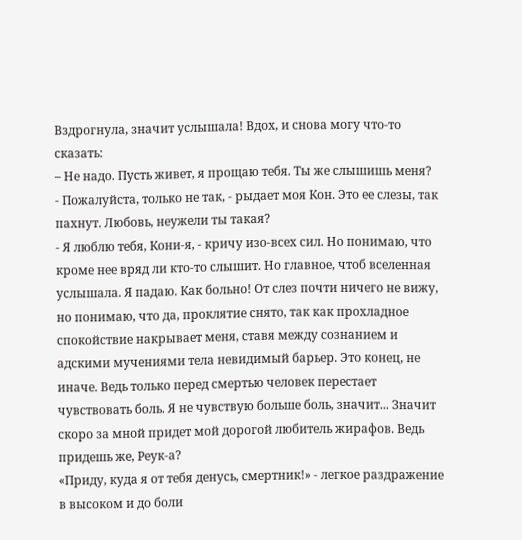Вздрогнула, значит услышала! Вдох, и снова могу что-то сказать:
– Не надо. Пусть живет, я прощаю тебя. Ты же слышишь меня?
- Пожалуйста, только не так, - рыдает моя Кон. Это ее слезы, так пахнут. Любовь, неужели ты такая?
- Я люблю тебя, Кони-я, - кричу изо-всех сил. Но понимаю, что кроме нее вряд ли кто-то слышит. Но главное, чтоб вселенная услышала. Я падаю. Как больно! От слез почти ничего не вижу, но понимаю, что да, проклятие снято, так как прохладное спокойствие накрывает меня, ставя между сознанием и адскими мучениями тела невидимый барьер. Это конец, не иначе. Ведь только перед смертью человек перестает чувствовать боль. Я не чувствую больше боль, значит... Значит скоро за мной придет мой дорогой любитель жирафов. Ведь придешь же, Реук-а?
«Приду, куда я от тебя денусь, смертник!» - легкое раздражение в высоком и до боли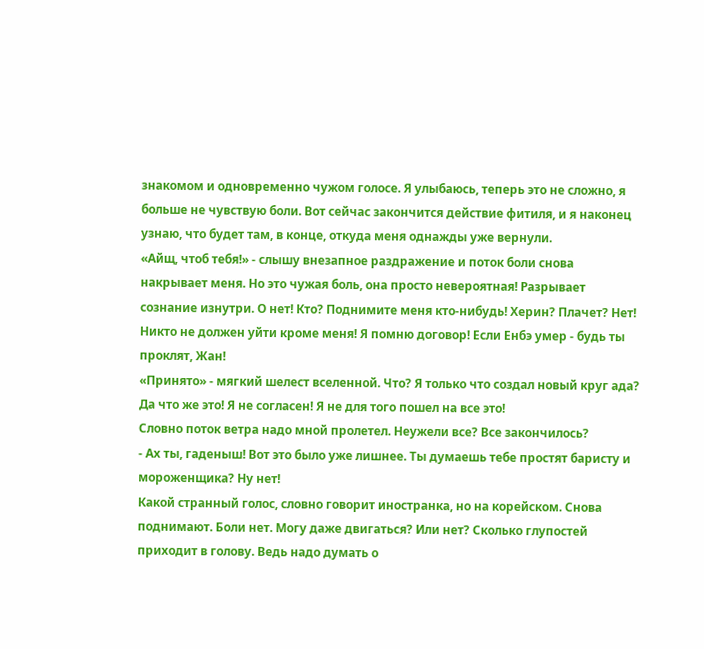знакомом и одновременно чужом голосе. Я улыбаюсь, теперь это не сложно, я больше не чувствую боли. Вот сейчас закончится действие фитиля, и я наконец узнаю, что будет там, в конце, откуда меня однажды уже вернули.
«Айщ, чтоб тебя!» - слышу внезапное раздражение и поток боли снова накрывает меня. Но это чужая боль, она просто невероятная! Разрывает сознание изнутри. О нет! Кто? Поднимите меня кто-нибудь! Херин? Плачет? Нет! Никто не должен уйти кроме меня! Я помню договор! Если Енбэ умер - будь ты проклят, Жан!
«Принято» - мягкий шелест вселенной. Что? Я только что создал новый круг ада? Да что же это! Я не согласен! Я не для того пошел на все это!
Словно поток ветра надо мной пролетел. Неужели все? Все закончилось?
- Ах ты, гаденыш! Вот это было уже лишнее. Ты думаешь тебе простят баристу и мороженщика? Ну нет!
Какой странный голос, словно говорит иностранка, но на корейском. Снова поднимают. Боли нет. Могу даже двигаться? Или нет? Сколько глупостей приходит в голову. Ведь надо думать о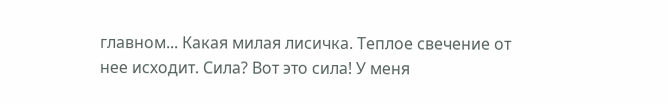главном... Какая милая лисичка. Теплое свечение от нее исходит. Сила? Вот это сила! У меня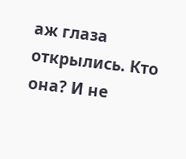аж глаза открылись. Кто она? И не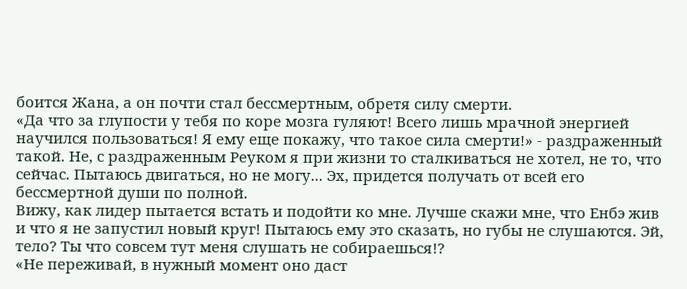боится Жана, а он почти стал бессмертным, обретя силу смерти.
«Да что за глупости у тебя по коре мозга гуляют! Всего лишь мрачной энергией научился пользоваться! Я ему еще покажу, что такое сила смерти!» - раздраженный такой. Не, с раздраженным Реуком я при жизни то сталкиваться не хотел, не то, что сейчас. Пытаюсь двигаться, но не могу... Эх, придется получать от всей его бессмертной души по полной.
Вижу, как лидер пытается встать и подойти ко мне. Лучше скажи мне, что Енбэ жив и что я не запустил новый круг! Пытаюсь ему это сказать, но губы не слушаются. Эй, тело? Ты что совсем тут меня слушать не собираешься!?
«Не переживай, в нужный момент оно даст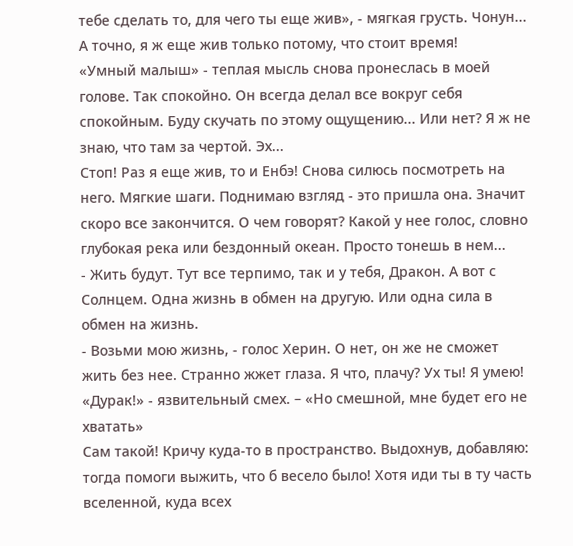тебе сделать то, для чего ты еще жив», - мягкая грусть. Чонун... А точно, я ж еще жив только потому, что стоит время!
«Умный малыш» - теплая мысль снова пронеслась в моей голове. Так спокойно. Он всегда делал все вокруг себя спокойным. Буду скучать по этому ощущению... Или нет? Я ж не знаю, что там за чертой. Эх...
Стоп! Раз я еще жив, то и Енбэ! Снова силюсь посмотреть на него. Мягкие шаги. Поднимаю взгляд - это пришла она. Значит скоро все закончится. О чем говорят? Какой у нее голос, словно глубокая река или бездонный океан. Просто тонешь в нем...
- Жить будут. Тут все терпимо, так и у тебя, Дракон. А вот с Солнцем. Одна жизнь в обмен на другую. Или одна сила в обмен на жизнь.
- Возьми мою жизнь, - голос Херин. О нет, он же не сможет жить без нее. Странно жжет глаза. Я что, плачу? Ух ты! Я умею!
«Дурак!» - язвительный смех. – «Но смешной, мне будет его не хватать»
Сам такой! Кричу куда-то в пространство. Выдохнув, добавляю: тогда помоги выжить, что б весело было! Хотя иди ты в ту часть вселенной, куда всех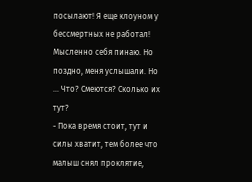посылают! Я еще клоуном у бессмертных не работал! Мысленно себя пинаю. Но поздно, меня услышали. Но ... Что? Смеются? Сколько их тут?
- Пока время стоит, тут и силы хватит, тем более что малыш снял проклятие,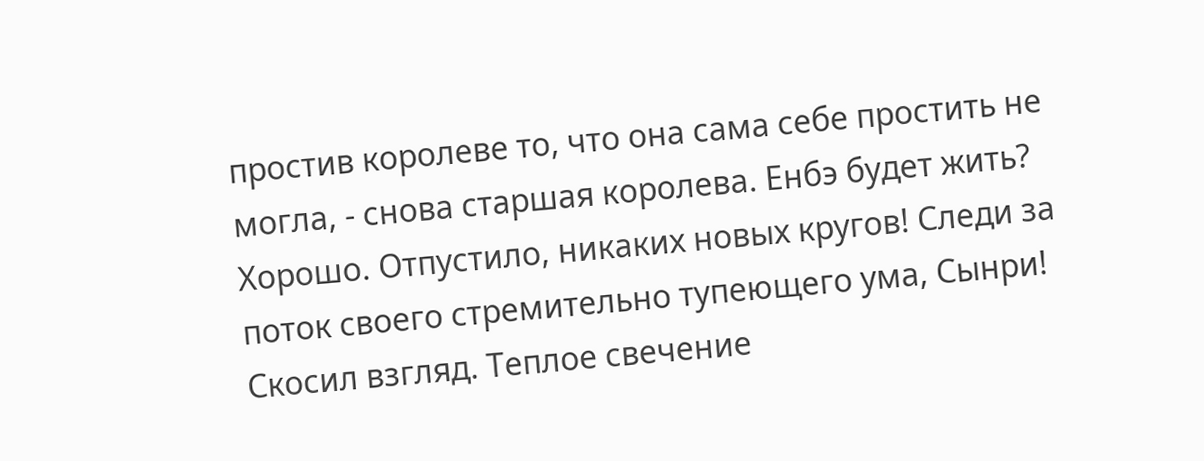простив королеве то, что она сама себе простить не могла, - снова старшая королева. Енбэ будет жить? Хорошо. Отпустило, никаких новых кругов! Следи за поток своего стремительно тупеющего ума, Сынри!
Скосил взгляд. Теплое свечение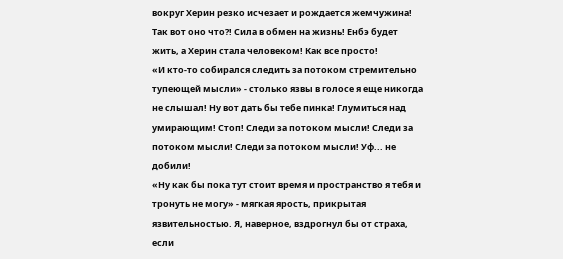вокруг Херин резко исчезает и рождается жемчужина! Так вот оно что?! Сила в обмен на жизнь! Енбэ будет жить, а Херин стала человеком! Как все просто!
«И кто-то собирался следить за потоком стремительно тупеющей мысли» - столько язвы в голосе я еще никогда не слышал! Ну вот дать бы тебе пинка! Глумиться над умирающим! Стоп! Следи за потоком мысли! Следи за потоком мысли! Следи за потоком мысли! Уф... не добили!
«Ну как бы пока тут стоит время и пространство я тебя и тронуть не могу» - мягкая ярость, прикрытая язвительностью. Я, наверное, вздрогнул бы от страха, если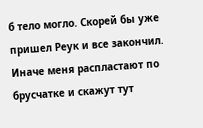б тело могло. Скорей бы уже пришел Реук и все закончил. Иначе меня распластают по брусчатке и скажут тут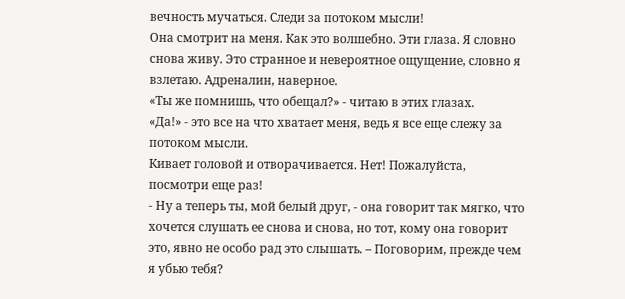вечность мучаться. Следи за потоком мысли!
Она смотрит на меня. Как это волшебно. Эти глаза. Я словно снова живу. Это странное и невероятное ощущение, словно я взлетаю. Адреналин, наверное.
«Ты же помнишь, что обещал?» - читаю в этих глазах.
«Да!» - это все на что хватает меня, ведь я все еще слежу за потоком мысли.
Кивает головой и отворачивается. Нет! Пожалуйста, посмотри еще раз!
- Ну а теперь ты, мой белый друг, - она говорит так мягко, что хочется слушать ее снова и снова, но тот, кому она говорит это, явно не особо рад это слышать. – Поговорим, прежде чем я убью тебя?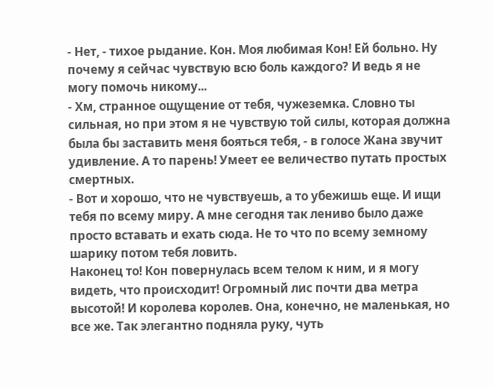- Нет, - тихое рыдание. Кон. Моя любимая Кон! Ей больно. Ну почему я сейчас чувствую всю боль каждого? И ведь я не могу помочь никому...
- Хм, странное ощущение от тебя, чужеземка. Словно ты сильная, но при этом я не чувствую той силы, которая должна была бы заставить меня бояться тебя, - в голосе Жана звучит удивление. А то парень! Умеет ее величество путать простых смертных.
- Вот и хорошо, что не чувствуешь, а то убежишь еще. И ищи тебя по всему миру. А мне сегодня так лениво было даже просто вставать и ехать сюда. Не то что по всему земному шарику потом тебя ловить.
Наконец то! Кон повернулась всем телом к ним, и я могу видеть, что происходит! Огромный лис почти два метра высотой! И королева королев. Она, конечно, не маленькая, но все же. Так элегантно подняла руку, чуть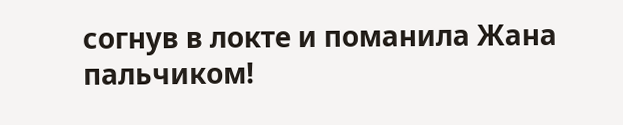согнув в локте и поманила Жана пальчиком!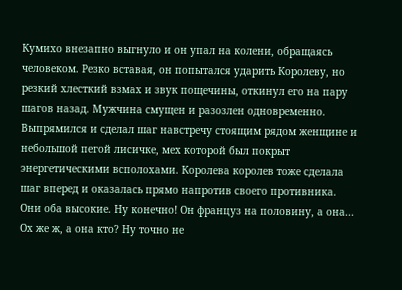Кумихо внезапно выгнуло и он упал на колени, обращаясь человеком. Резко вставая, он попытался ударить Королеву, но резкий хлесткий взмах и звук пощечины, откинул его на пару шагов назад. Мужчина смущен и разозлен одновременно. Выпрямился и сделал шаг навстречу стоящим рядом женщине и небольшой пегой лисичке, мех которой был покрыт энергетическими всполохами. Королева королев тоже сделала шаг вперед и оказалась прямо напротив своего противника.
Они оба высокие. Ну конечно! Он француз на половину, а она... Ох же ж, а она кто? Ну точно не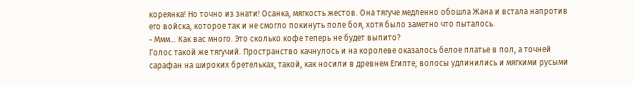кореянка! Но точно из знати! Осанка, мягкость жестов. Она тягуче медленно обошла Жана и встала напротив его войска, которое так и не смогло покинуть поле боя, хотя было заметно что пыталось.
- Ммм... Как вас много. Это сколько кофе теперь не будет выпито?
Голос такой же тягучий. Пространство качнулось и на королеве оказалось белое платье в пол, а точней сарафан на широких бретельках, такой, как носили в древнем Египте, волосы удлинились и мягкими русыми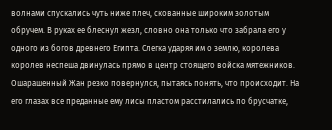волнами спускались чуть ниже плеч, скованные широким золотым обручем. В руках ее блеснул жезл, словно она только что забрала его у одного из богов древнего Египта. Слегка ударяя им о землю, королева королев неспеша двинулась прямо в центр стоящего войска мятежников.
Ошарашенный Жан резко повернулся, пытаясь понять, что происходит. На его глазах все преданные ему лисы пластом расстилались по брусчатке,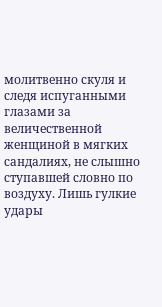молитвенно скуля и следя испуганными глазами за величественной женщиной в мягких сандалиях, не слышно ступавшей словно по воздуху. Лишь гулкие удары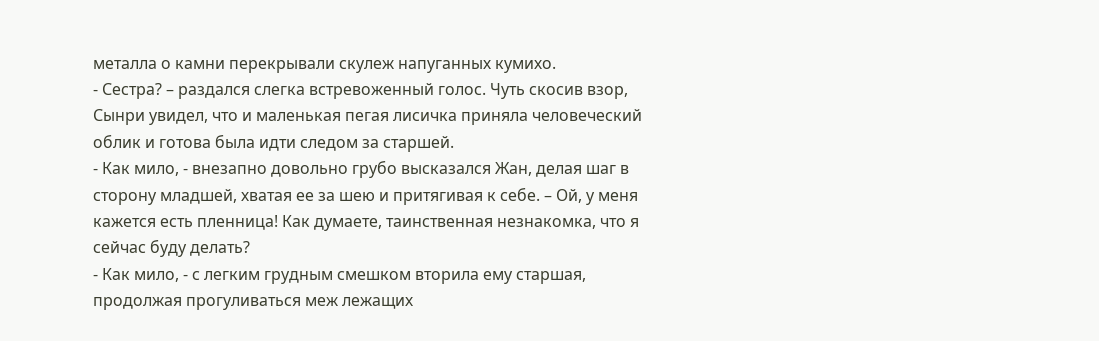металла о камни перекрывали скулеж напуганных кумихо.
- Сестра? – раздался слегка встревоженный голос. Чуть скосив взор, Сынри увидел, что и маленькая пегая лисичка приняла человеческий облик и готова была идти следом за старшей.
- Как мило, - внезапно довольно грубо высказался Жан, делая шаг в сторону младшей, хватая ее за шею и притягивая к себе. – Ой, у меня кажется есть пленница! Как думаете, таинственная незнакомка, что я сейчас буду делать?
- Как мило, - с легким грудным смешком вторила ему старшая, продолжая прогуливаться меж лежащих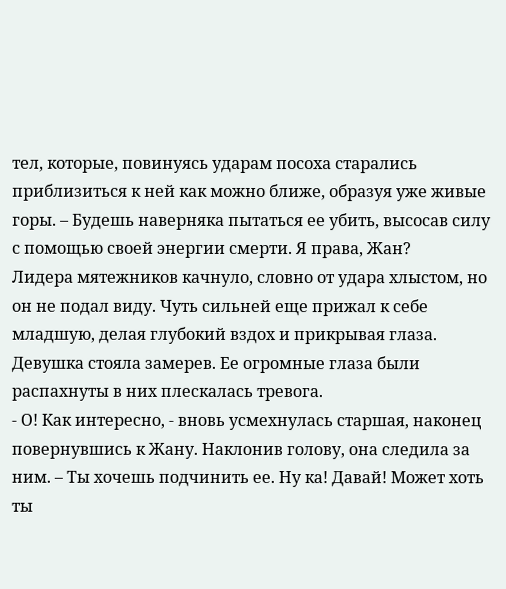тел, которые, повинуясь ударам посоха старались приблизиться к ней как можно ближе, образуя уже живые горы. – Будешь наверняка пытаться ее убить, высосав силу с помощью своей энергии смерти. Я права, Жан?
Лидера мятежников качнуло, словно от удара хлыстом, но он не подал виду. Чуть сильней еще прижал к себе младшую, делая глубокий вздох и прикрывая глаза. Девушка стояла замерев. Ее огромные глаза были распахнуты в них плескалась тревога.
- О! Как интересно, - вновь усмехнулась старшая, наконец повернувшись к Жану. Наклонив голову, она следила за ним. – Ты хочешь подчинить ее. Ну ка! Давай! Может хоть ты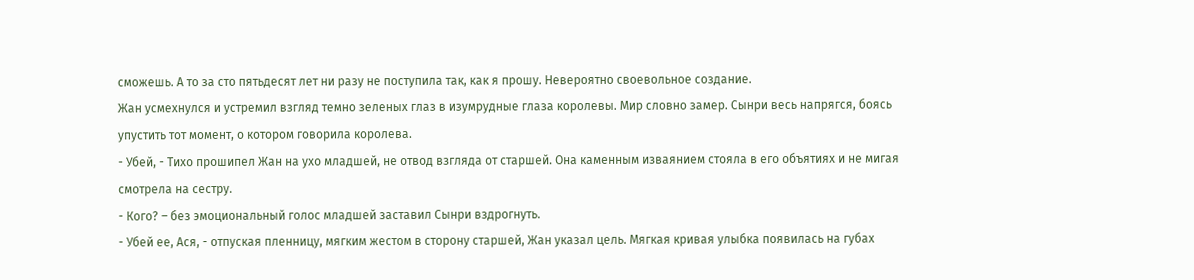сможешь. А то за сто пятьдесят лет ни разу не поступила так, как я прошу. Невероятно своевольное создание.
Жан усмехнулся и устремил взгляд темно зеленых глаз в изумрудные глаза королевы. Мир словно замер. Сынри весь напрягся, боясь упустить тот момент, о котором говорила королева.
- Убей, - Тихо прошипел Жан на ухо младшей, не отвод взгляда от старшей. Она каменным изваянием стояла в его объятиях и не мигая смотрела на сестру.
- Кого? – без эмоциональный голос младшей заставил Сынри вздрогнуть.
- Убей ее, Ася, - отпуская пленницу, мягким жестом в сторону старшей, Жан указал цель. Мягкая кривая улыбка появилась на губах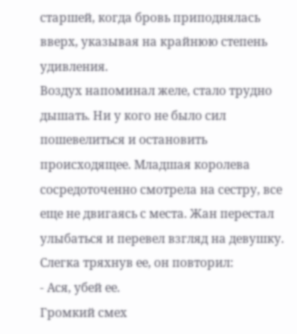старшей, когда бровь приподнялась вверх, указывая на крайнюю степень удивления.
Воздух напоминал желе, стало трудно дышать. Ни у кого не было сил пошевелиться и остановить происходящее. Младшая королева сосредоточенно смотрела на сестру, все еще не двигаясь с места. Жан перестал улыбаться и перевел взгляд на девушку. Слегка тряхнув ее, он повторил:
- Ася, убей ее.
Громкий смех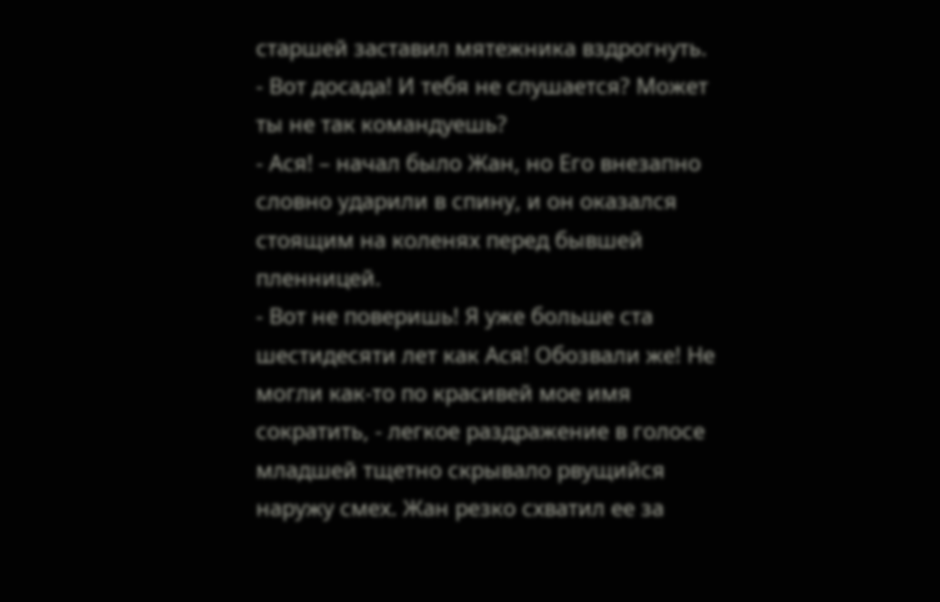старшей заставил мятежника вздрогнуть.
- Вот досада! И тебя не слушается? Может ты не так командуешь?
- Ася! – начал было Жан, но Его внезапно словно ударили в спину, и он оказался стоящим на коленях перед бывшей пленницей.
- Вот не поверишь! Я уже больше ста шестидесяти лет как Ася! Обозвали же! Не могли как-то по красивей мое имя сократить, - легкое раздражение в голосе младшей тщетно скрывало рвущийся наружу смех. Жан резко схватил ее за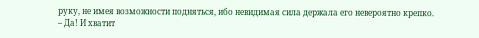руку, не имея возможности подняться, ибо невидимая сила держала его невероятно крепко.
– Да! И хватит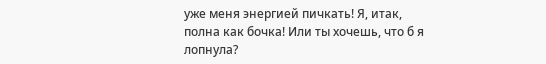уже меня энергией пичкать! Я, итак, полна как бочка! Или ты хочешь, что б я лопнула?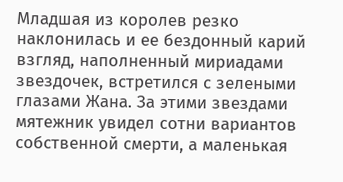Младшая из королев резко наклонилась и ее бездонный карий взгляд, наполненный мириадами звездочек, встретился с зелеными глазами Жана. За этими звездами мятежник увидел сотни вариантов собственной смерти, а маленькая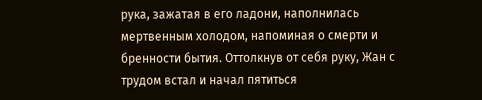рука, зажатая в его ладони, наполнилась мертвенным холодом, напоминая о смерти и бренности бытия. Оттолкнув от себя руку, Жан с трудом встал и начал пятиться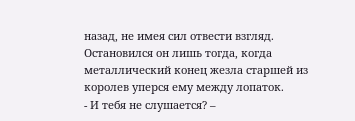назад, не имея сил отвести взгляд. Остановился он лишь тогда, когда металлический конец жезла старшей из королев уперся ему между лопаток.
- И тебя не слушается? –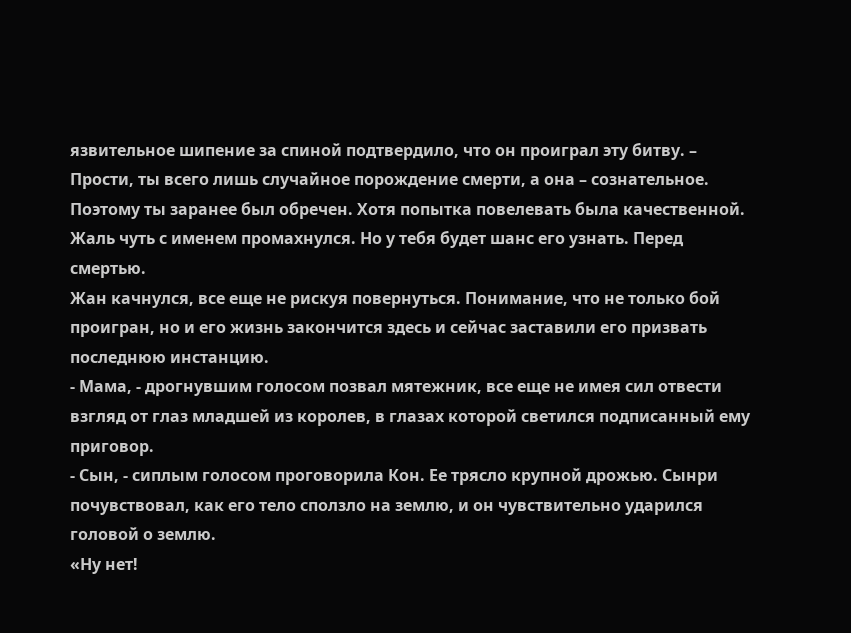язвительное шипение за спиной подтвердило, что он проиграл эту битву. – Прости, ты всего лишь случайное порождение смерти, а она – сознательное. Поэтому ты заранее был обречен. Хотя попытка повелевать была качественной. Жаль чуть с именем промахнулся. Но у тебя будет шанс его узнать. Перед смертью.
Жан качнулся, все еще не рискуя повернуться. Понимание, что не только бой проигран, но и его жизнь закончится здесь и сейчас заставили его призвать последнюю инстанцию.
- Мама, - дрогнувшим голосом позвал мятежник, все еще не имея сил отвести взгляд от глаз младшей из королев, в глазах которой светился подписанный ему приговор.
- Сын, - сиплым голосом проговорила Кон. Ее трясло крупной дрожью. Сынри почувствовал, как его тело сползло на землю, и он чувствительно ударился головой о землю.
«Ну нет!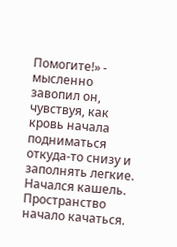Помогите!» - мысленно завопил он, чувствуя, как кровь начала подниматься откуда-то снизу и заполнять легкие. Начался кашель.
Пространство начало качаться.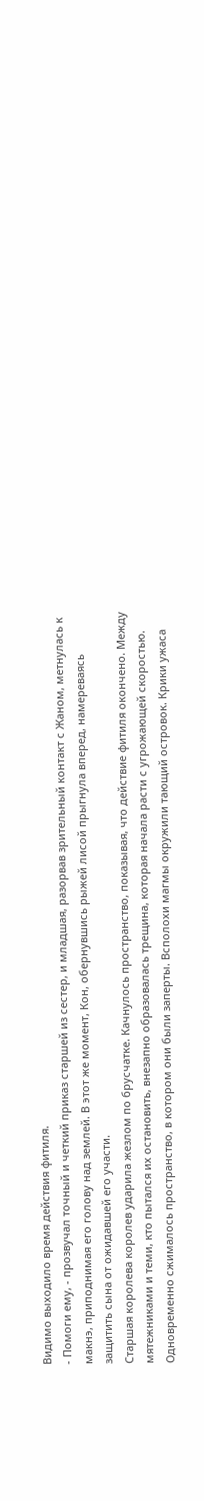Видимо выходило время действия фитиля.
- Помоги ему, - прозвучал точный и четкий приказ старшей из сестер, и младшая, разорвав зрительный контакт с Жаном, метнулась к макнэ, приподнимая его голову над землей. В этот же момент, Кон, обернувшись рыжей лисой прыгнула вперед, намереваясь защитить сына от ожидавшей его участи.
Старшая королева королев ударила жезлом по брусчатке. Качнулось пространство, показывая, что действие фитиля окончено. Между мятежниками и теми, кто пытался их остановить, внезапно образовалась трещина, которая начала расти с угрожающей скоростью. Одновременно сжималось пространство, в котором они были заперты. Всполохи магмы окружили тающий островок. Крики ужаса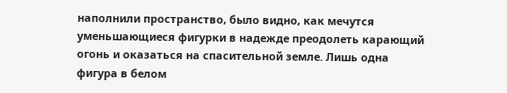наполнили пространство, было видно, как мечутся уменьшающиеся фигурки в надежде преодолеть карающий огонь и оказаться на спасительной земле. Лишь одна фигура в белом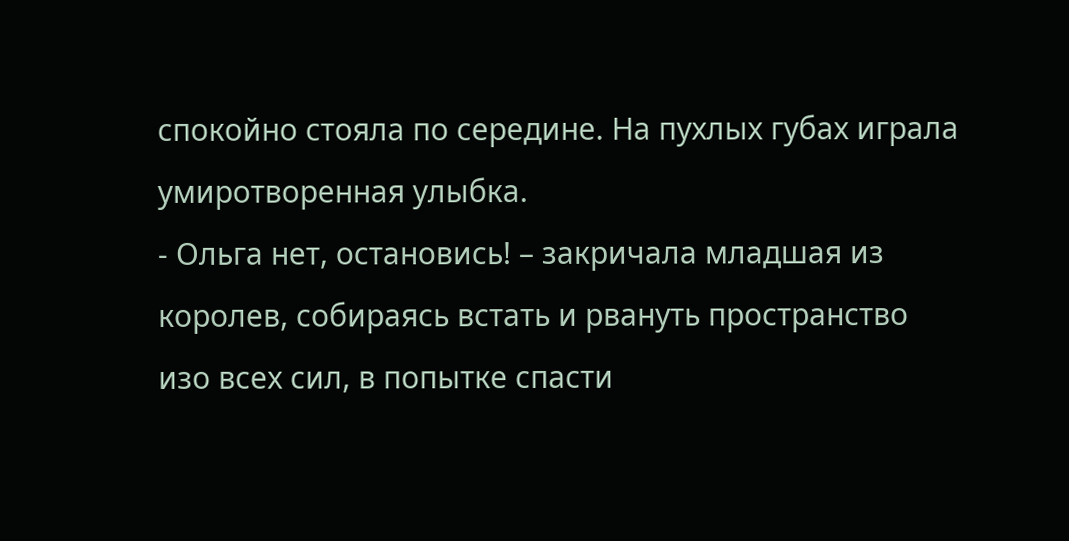спокойно стояла по середине. На пухлых губах играла умиротворенная улыбка.
- Ольга нет, остановись! – закричала младшая из королев, собираясь встать и рвануть пространство изо всех сил, в попытке спасти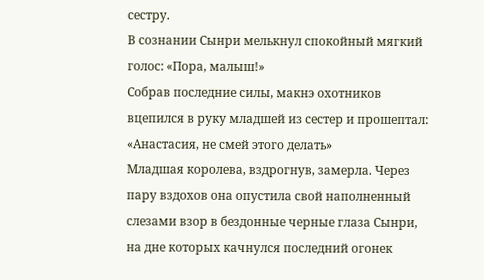сестру.
В сознании Сынри мелькнул спокойный мягкий голос: «Пора, малыш!»
Собрав последние силы, макнэ охотников вцепился в руку младшей из сестер и прошептал: «Анастасия, не смей этого делать»
Младшая королева, вздрогнув, замерла. Через пару вздохов она опустила свой наполненный слезами взор в бездонные черные глаза Сынри, на дне которых качнулся последний огонек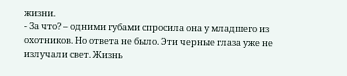жизни.
- За что? – одними губами спросила она у младшего из охотников. Но ответа не было. Эти черные глаза уже не излучали свет. Жизнь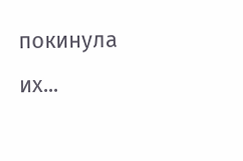покинула их...